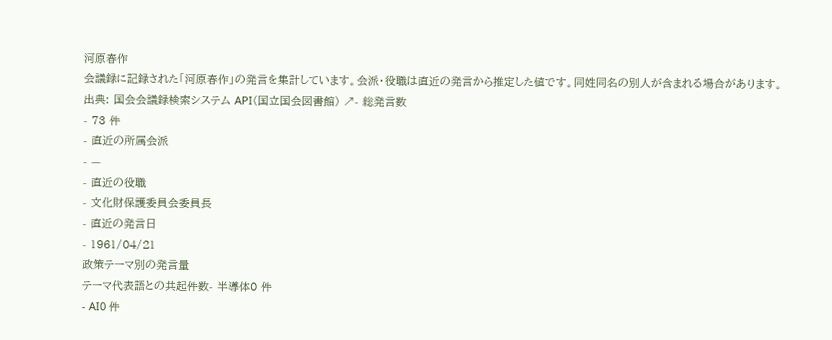河原春作
会議録に記録された「河原春作」の発言を集計しています。会派・役職は直近の発言から推定した値です。同姓同名の別人が含まれる場合があります。
出典: 国会会議録検索システム API(国立国会図書館) ↗- 総発言数
- 73 件
- 直近の所属会派
- —
- 直近の役職
- 文化財保護委員会委員長
- 直近の発言日
- 1961/04/21
政策テーマ別の発言量
テーマ代表語との共起件数- 半導体0 件
- AI0 件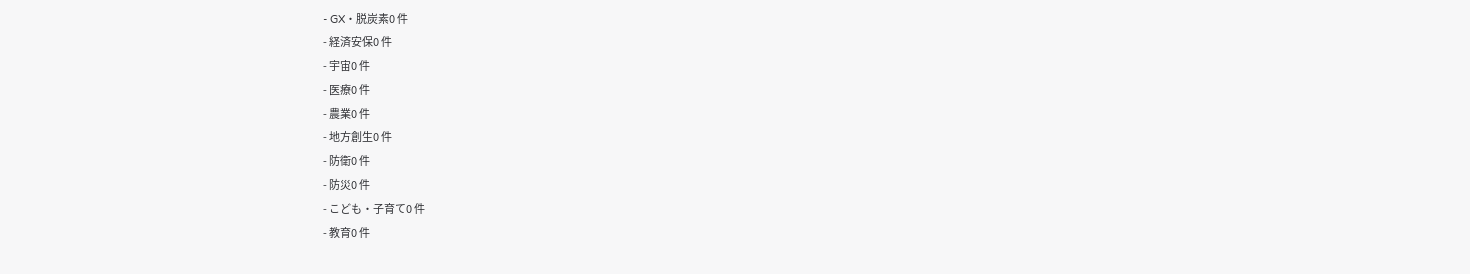- GX・脱炭素0 件
- 経済安保0 件
- 宇宙0 件
- 医療0 件
- 農業0 件
- 地方創生0 件
- 防衛0 件
- 防災0 件
- こども・子育て0 件
- 教育0 件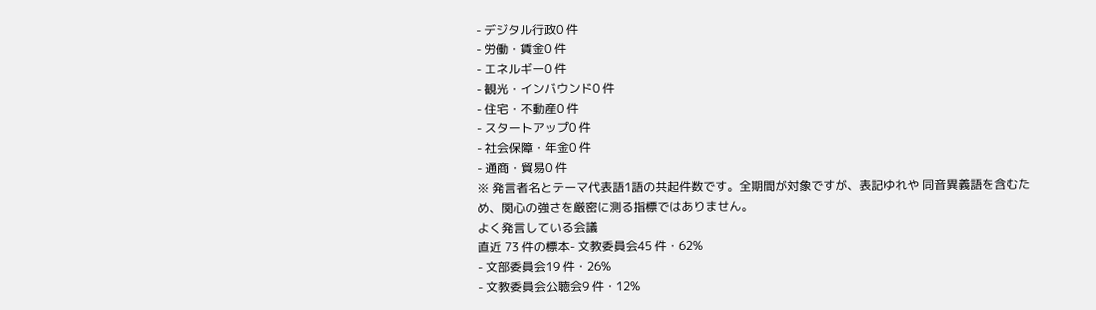- デジタル行政0 件
- 労働・賃金0 件
- エネルギー0 件
- 観光・インバウンド0 件
- 住宅・不動産0 件
- スタートアップ0 件
- 社会保障・年金0 件
- 通商・貿易0 件
※ 発言者名とテーマ代表語1語の共起件数です。全期間が対象ですが、表記ゆれや 同音異義語を含むため、関心の強さを厳密に測る指標ではありません。
よく発言している会議
直近 73 件の標本- 文教委員会45 件・62%
- 文部委員会19 件・26%
- 文教委員会公聴会9 件・12%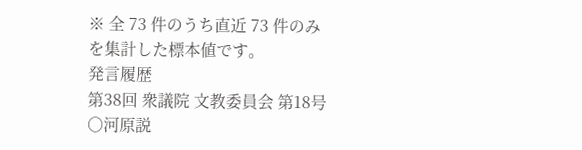※ 全 73 件のうち直近 73 件のみを集計した標本値です。
発言履歴
第38回 衆議院 文教委員会 第18号
○河原説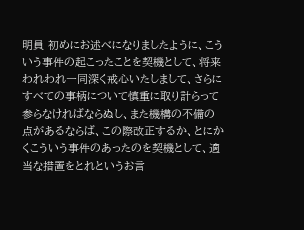明員 初めにお述べになりましたように、こういう事件の起こったことを契機として、将来われわれ一同深く戒心いたしまして、さらにすべての事柄について慎重に取り計らって参らなければならぬし、また機構の不備の点があるならば、この際改正するか、とにかくこういう事件のあったのを契機として、適当な措置をとれというお言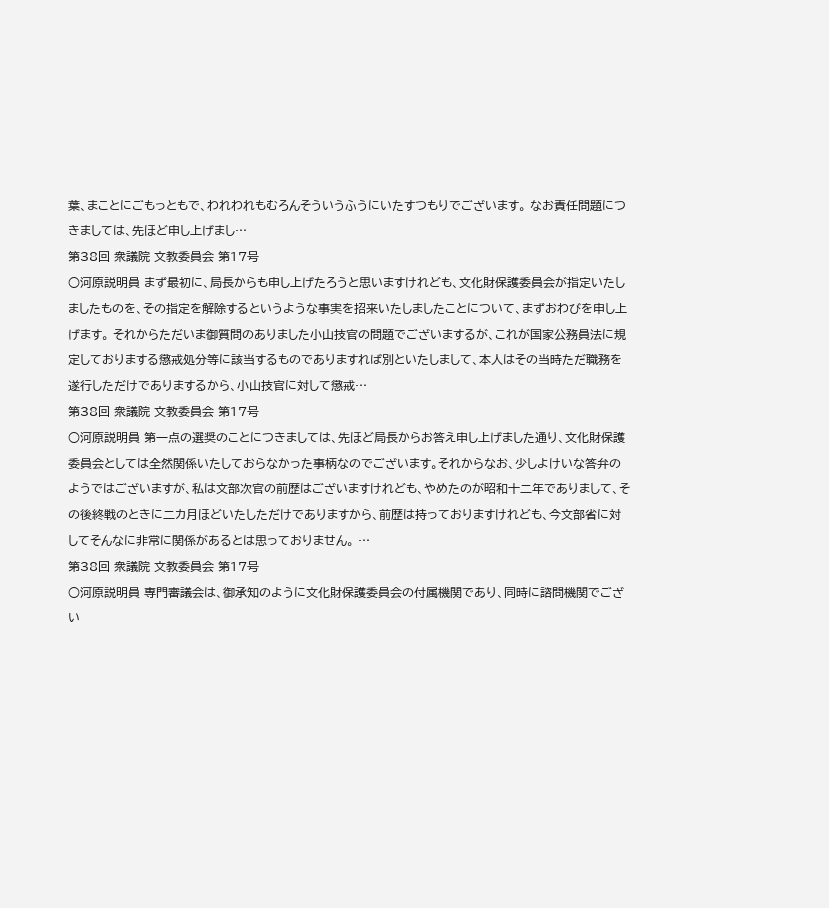葉、まことにごもっともで、われわれもむろんそういうふうにいたすつもりでございます。 なお責任問題につきましては、先ほど申し上げまし…
第38回 衆議院 文教委員会 第17号
○河原説明員 まず最初に、局長からも申し上げたろうと思いますけれども、文化財保護委員会が指定いたしましたものを、その指定を解除するというような事実を招来いたしましたことについて、まずおわびを申し上げます。 それからただいま御質問のありました小山技官の問題でございまするが、これが国家公務員法に規定しておりまする懲戒処分等に該当するものでありますれば別といたしまして、本人はその当時ただ職務を遂行しただけでありまするから、小山技官に対して懲戒…
第38回 衆議院 文教委員会 第17号
○河原説明員 第一点の選奨のことにつきましては、先ほど局長からお答え申し上げました通り、文化財保護委員会としては全然関係いたしておらなかった事柄なのでございます。それからなお、少しよけいな答弁のようではございますが、私は文部次官の前歴はございますけれども、やめたのが昭和十二年でありまして、その後終戦のときに二カ月ほどいたしただけでありますから、前歴は持っておりますけれども、今文部省に対してそんなに非常に関係があるとは思っておりません。 …
第38回 衆議院 文教委員会 第17号
○河原説明員 専門審議会は、御承知のように文化財保護委員会の付属機関であり、同時に諮問機関でござい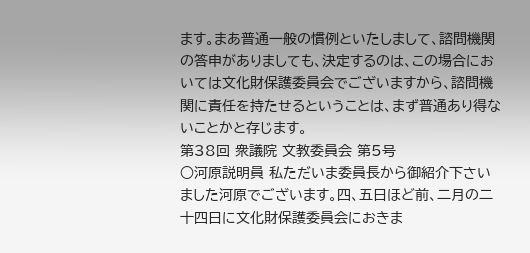ます。まあ普通一般の慣例といたしまして、諮問機関の答申がありましても、決定するのは、この場合においては文化財保護委員会でございますから、諮問機関に責任を持たせるということは、まず普通あり得ないことかと存じます。
第38回 衆議院 文教委員会 第5号
○河原説明員 私ただいま委員長から御紹介下さいました河原でございます。四、五日ほど前、二月の二十四日に文化財保護委員会におきま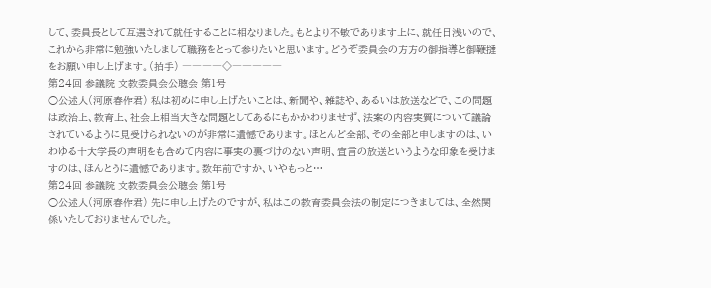して、委員長として互選されて就任することに相なりました。もとより不敏であります上に、就任日浅いので、これから非常に勉強いたしまして職務をとって参りたいと思います。どうぞ委員会の方方の御指導と御鞭撻をお願い申し上げます。(拍手) ――――◇―――――
第24回 参議院 文教委員会公聴会 第1号
○公述人(河原春作君) 私は初めに申し上げたいことは、新聞や、雑誌や、あるいは放送などで、この問題は政治上、教育上、社会上相当大きな問題としてあるにもかかわりませず、法案の内容実質について議論されているように見受けられないのが非常に遺憾であります。ほとんど全部、その全部と申しますのは、いわゆる十大学長の声明をも含めて内容に事実の裏づけのない声明、宣言の放送というような印象を受けますのは、ほんとうに遺憾であります。数年前ですか、いやもっと…
第24回 参議院 文教委員会公聴会 第1号
○公述人(河原春作君) 先に申し上げたのですが、私はこの教育委員会法の制定につきましては、全然関係いたしておりませんでした。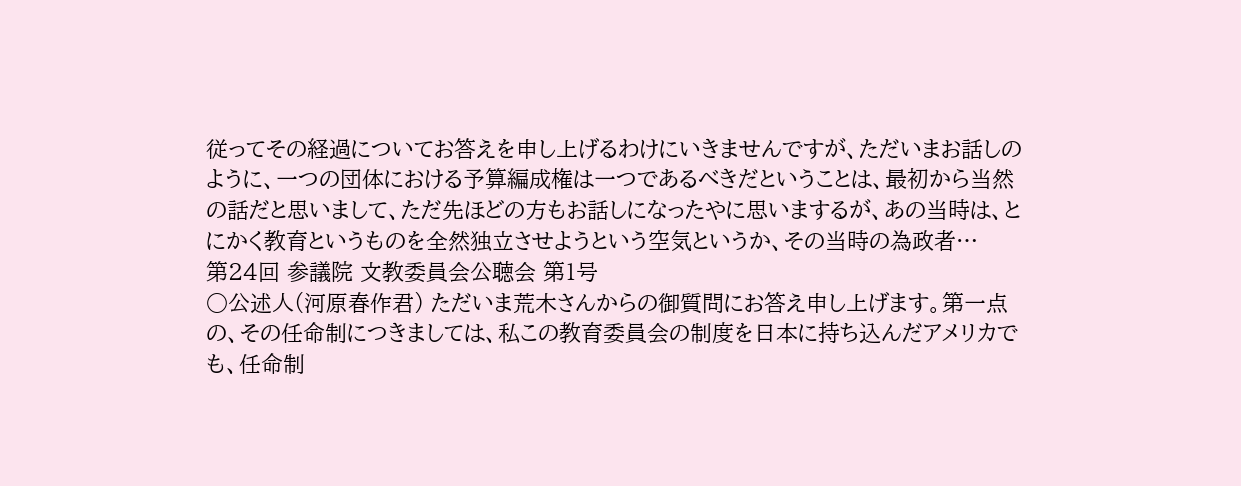従ってその経過についてお答えを申し上げるわけにいきませんですが、ただいまお話しのように、一つの団体における予算編成権は一つであるべきだということは、最初から当然の話だと思いまして、ただ先ほどの方もお話しになったやに思いまするが、あの当時は、とにかく教育というものを全然独立させようという空気というか、その当時の為政者…
第24回 参議院 文教委員会公聴会 第1号
○公述人(河原春作君) ただいま荒木さんからの御質問にお答え申し上げます。第一点の、その任命制につきましては、私この教育委員会の制度を日本に持ち込んだアメリカでも、任命制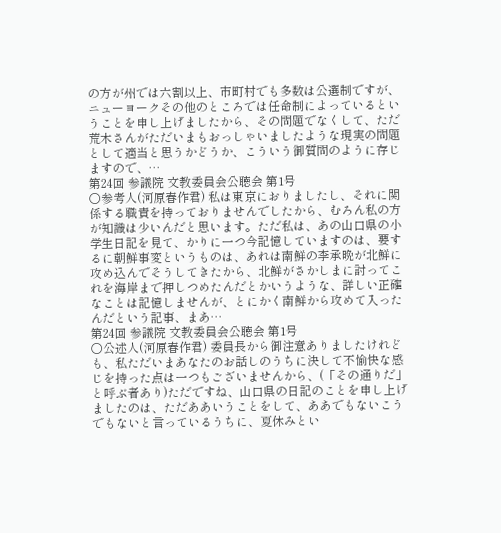の方が州では六割以上、市町村でも多数は公選制ですが、ニューヨークその他のところでは任命制によっているということを申し上げましたから、その問題でなくして、ただ荒木さんがただいまもおっしゃいましたような現実の問題として適当と思うかどうか、こういう御質問のように存じますので、…
第24回 参議院 文教委員会公聴会 第1号
○参考人(河原春作君) 私は東京におりましたし、それに関係する職責を持っておりませんでしたから、むろん私の方が知識は少いんだと思います。ただ私は、あの山口県の小学生日記を見て、かりに一つ今記憶していますのは、要するに朝鮮事変というものは、あれは南鮮の李承晩が北鮮に攻め込んでそうしてきたから、北鮮がさかしまに討ってこれを海岸まで押しつめたんだとかいうような、詳しい正確なことは記憶しませんが、とにかく南鮮から攻めて入ったんだという記事、まあ…
第24回 参議院 文教委員会公聴会 第1号
○公述人(河原春作君) 委員長から御注意ありましたけれども、私ただいまあなたのお話しのうちに決して不愉快な感じを持った点は一つもございませんから、(「その通りだ」と呼ぶ者あり)ただですね、山口県の日記のことを申し上げましたのは、ただああいうことをして、ああでもないこうでもないと言っているうちに、夏休みとい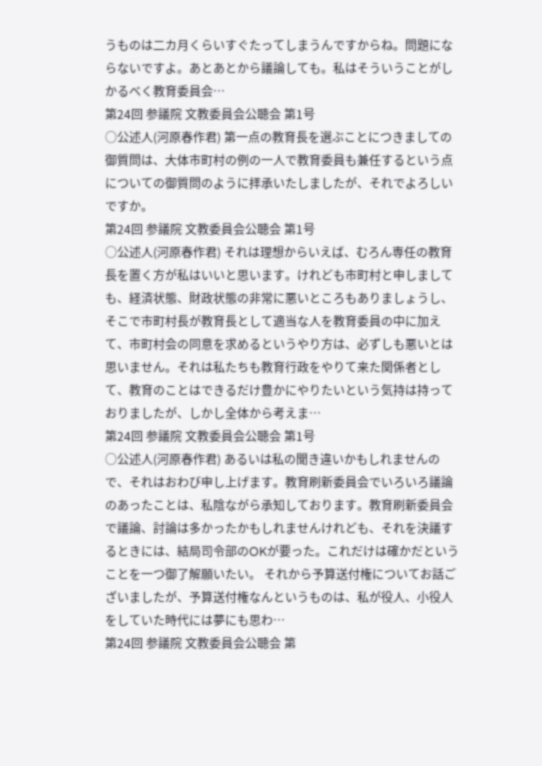うものは二カ月くらいすぐたってしまうんですからね。問題にならないですよ。あとあとから議論しても。私はそういうことがしかるべく教育委員会…
第24回 参議院 文教委員会公聴会 第1号
○公述人(河原春作君) 第一点の教育長を選ぶことにつきましての御質問は、大体市町村の例の一人で教育委員も兼任するという点についての御質問のように拝承いたしましたが、それでよろしいですか。
第24回 参議院 文教委員会公聴会 第1号
○公述人(河原春作君) それは理想からいえば、むろん専任の教育長を置く方が私はいいと思います。けれども市町村と申しましても、経済状態、財政状態の非常に悪いところもありましょうし、そこで市町村長が教育長として適当な人を教育委員の中に加えて、市町村会の同意を求めるというやり方は、必ずしも悪いとは思いません。それは私たちも教育行政をやりて来た関係者として、教育のことはできるだけ豊かにやりたいという気持は持っておりましたが、しかし全体から考えま…
第24回 参議院 文教委員会公聴会 第1号
○公述人(河原春作君) あるいは私の聞き違いかもしれませんので、それはおわび申し上げます。教育刷新委員会でいろいろ議論のあったことは、私陰ながら承知しております。教育刷新委員会で議論、討論は多かったかもしれませんけれども、それを決議するときには、結局司令部のOKが要った。これだけは確かだということを一つ御了解願いたい。 それから予算送付権についてお話ございましたが、予算送付権なんというものは、私が役人、小役人をしていた時代には夢にも思わ…
第24回 参議院 文教委員会公聴会 第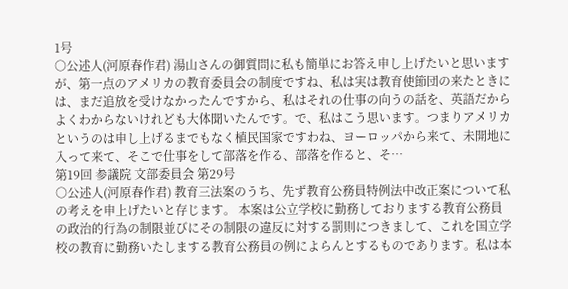1号
○公述人(河原春作君) 湯山さんの御質問に私も簡単にお答え申し上げたいと思いますが、第一点のアメリカの教育委員会の制度ですね、私は実は教育使節団の来たときには、まだ追放を受けなかったんですから、私はそれの仕事の向うの話を、英語だからよくわからないけれども大体聞いたんです。で、私はこう思います。つまりアメリカというのは申し上げるまでもなく植民国家ですわね、ヨーロッパから来て、未開地に入って来て、そこで仕事をして部落を作る、部落を作ると、そ…
第19回 参議院 文部委員会 第29号
○公述人(河原春作君) 教育三法案のうち、先ず教育公務員特例法中改正案について私の考えを申上げたいと存じます。 本案は公立学校に勤務しておりまする教育公務員の政治的行為の制限並びにその制限の違反に対する罰則につきまして、これを国立学校の教育に勤務いたしまする教育公務員の例によらんとするものであります。私は本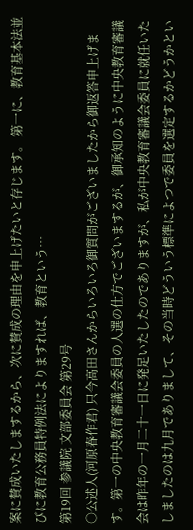案に賛成いたしまするから、次に賛成の理由を申上げたいと存じます。 第一に、教育基本法並びに教育公務員特例法によりますれば、教育という…
第19回 参議院 文部委員会 第29号
○公述人(河原春作君) 只今高田さんからいろいろ御質問がございましたから御返答申上げます。第一の中央教育審議会委員の人選の仕方でございまするが、御承知のように中央教育審議会は昨年の一月二十一日に発足いたしたのでありますが、私が中央教育審議会委員に就任いたしましたのは九月でありまして、その当時どういう標準によつで委員を選定するかどうかとい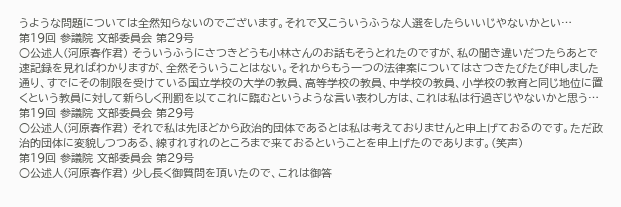うような問題については全然知らないのでございます。それで又こういうふうな人選をしたらいいじやないかとい…
第19回 参議院 文部委員会 第29号
○公述人(河原春作君) そういうふうにさつきどうも小林さんのお話もそうとれたのですが、私の聞き違いだつたらあとで速記録を見ればわかりますが、全然そういうことはない。それからもう一つの法律案についてはさつきたびたび申しました通り、すでにその制限を受けている国立学校の大学の教員、高等学校の教員、中学校の教員、小学校の教育と同じ地位に置くという教員に対して新らしく刑罰を以てこれに臨むというような言い表わし方は、これは私は行過ぎじやないかと思う…
第19回 参議院 文部委員会 第29号
○公述人(河原春作君) それで私は先ほどから政治的団体であるとは私は考えておりませんと申上げておるのです。ただ政治的団体に変貌しつつある、線すれすれのところまで来ておるということを申上げたのであります。(笑声)
第19回 参議院 文部委員会 第29号
○公述人(河原春作君) 少し長く御質問を頂いたので、これは御答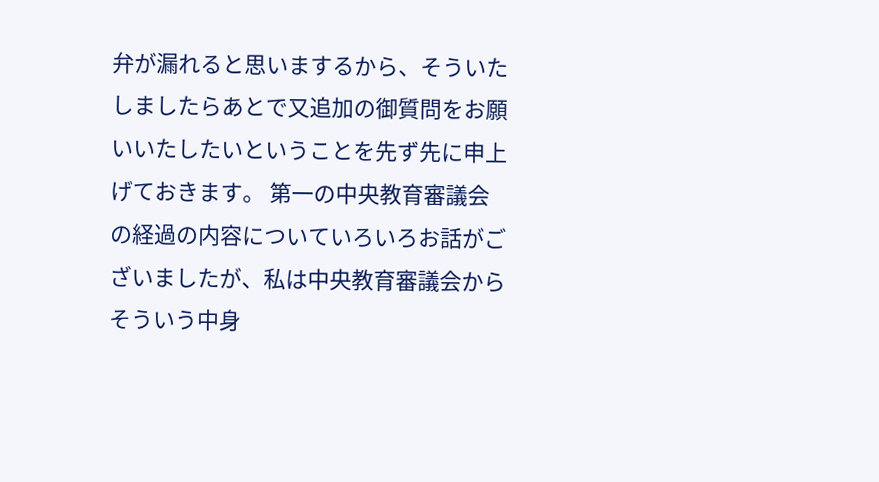弁が漏れると思いまするから、そういたしましたらあとで又追加の御質問をお願いいたしたいということを先ず先に申上げておきます。 第一の中央教育審議会の経過の内容についていろいろお話がございましたが、私は中央教育審議会からそういう中身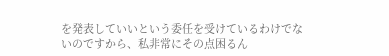を発表していいという委任を受けているわけでないのですから、私非常にその点困るん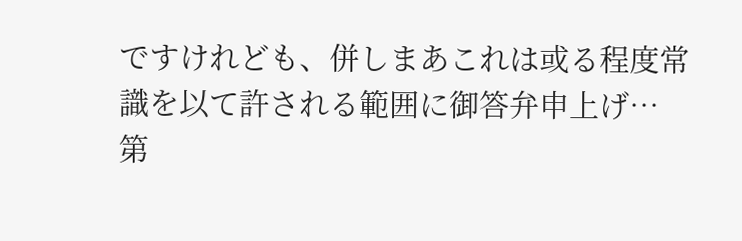ですけれども、併しまあこれは或る程度常識を以て許される範囲に御答弁申上げ…
第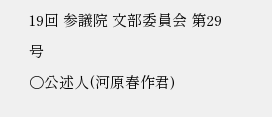19回 参議院 文部委員会 第29号
○公述人(河原春作君)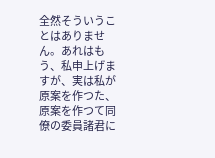全然そういうことはありません。あれはもう、私申上げますが、実は私が原案を作つた、原案を作つて同僚の委員諸君に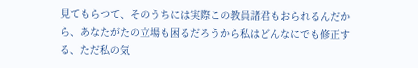見てもらつて、そのうちには実際この教員諸君もおられるんだから、あなたがたの立場も困るだろうから私はどんなにでも修正する、ただ私の気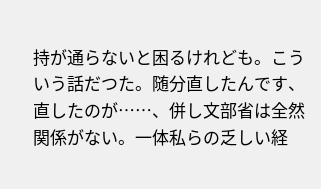持が通らないと困るけれども。こういう話だつた。随分直したんです、直したのが……、併し文部省は全然関係がない。一体私らの乏しい経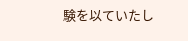験を以ていたし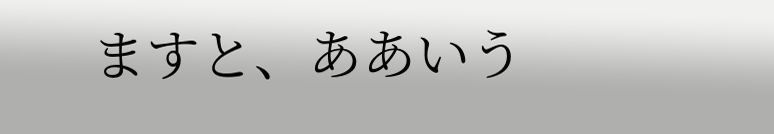ますと、ああいう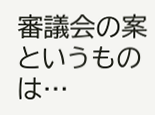審議会の案というものは…